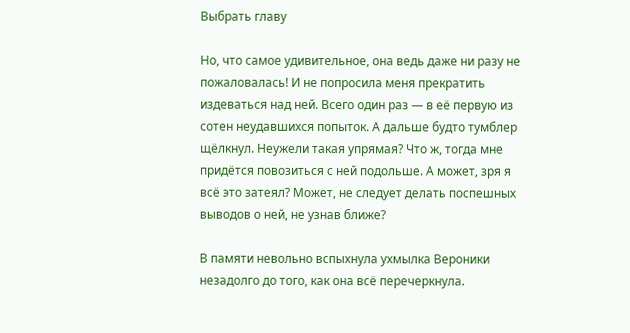Выбрать главу

Но, что самое удивительное, она ведь даже ни разу не пожаловалась! И не попросила меня прекратить издеваться над ней. Всего один раз — в её первую из сотен неудавшихся попыток. А дальше будто тумблер щёлкнул. Неужели такая упрямая? Что ж, тогда мне придётся повозиться с ней подольше. А может, зря я всё это затеял? Может, не следует делать поспешных выводов о ней, не узнав ближе?

В памяти невольно вспыхнула ухмылка Вероники незадолго до того, как она всё перечеркнула.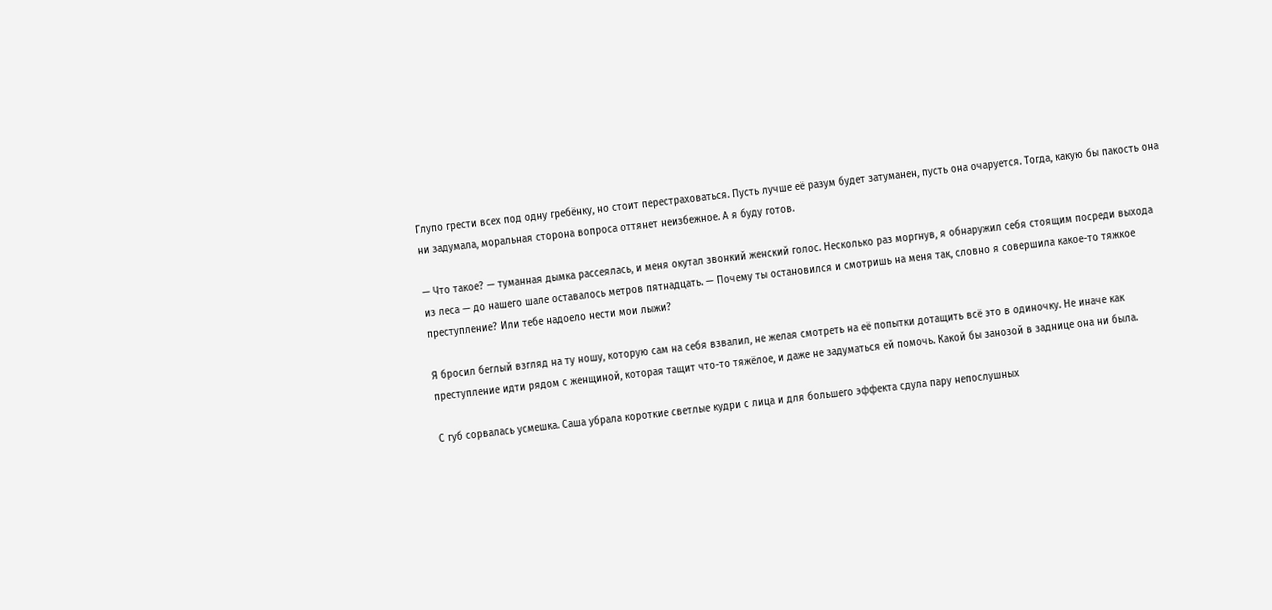Глупо грести всех под одну гребёнку, но стоит перестраховаться. Пусть лучше её разум будет затуманен, пусть она очаруется. Тогда, какую бы пакость она ни задумала, моральная сторона вопроса оттянет неизбежное. А я буду готов.

— Что такое? — туманная дымка рассеялась, и меня окутал звонкий женский голос. Несколько раз моргнув, я обнаружил себя стоящим посреди выхода из леса — до нашего шале оставалось метров пятнадцать. — Почему ты остановился и смотришь на меня так, словно я совершила какое-то тяжкое преступление? Или тебе надоело нести мои лыжи?

Я бросил беглый взгляд на ту ношу, которую сам на себя взвалил, не желая смотреть на её попытки дотащить всё это в одиночку. Не иначе как преступление идти рядом с женщиной, которая тащит что-то тяжёлое, и даже не задуматься ей помочь. Какой бы занозой в заднице она ни была.

С губ сорвалась усмешка. Саша убрала короткие светлые кудри с лица и для большего эффекта сдула пару непослушных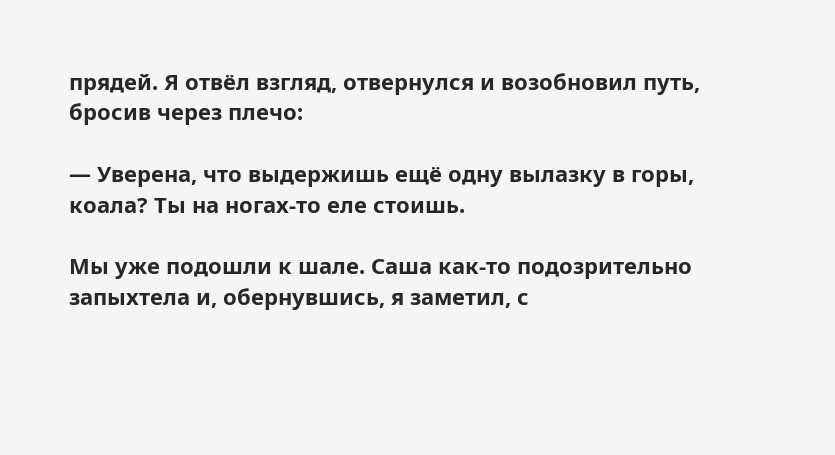прядей. Я отвёл взгляд, отвернулся и возобновил путь, бросив через плечо:

— Уверена, что выдержишь ещё одну вылазку в горы, коала? Ты на ногах-то еле стоишь.

Мы уже подошли к шале. Саша как-то подозрительно запыхтела и, обернувшись, я заметил, с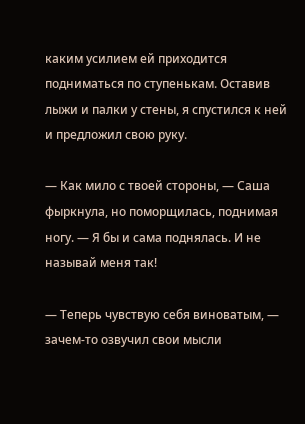каким усилием ей приходится подниматься по ступенькам. Оставив лыжи и палки у стены, я спустился к ней и предложил свою руку.

— Как мило с твоей стороны, — Саша фыркнула, но поморщилась, поднимая ногу. — Я бы и сама поднялась. И не называй меня так!

— Теперь чувствую себя виноватым, — зачем-то озвучил свои мысли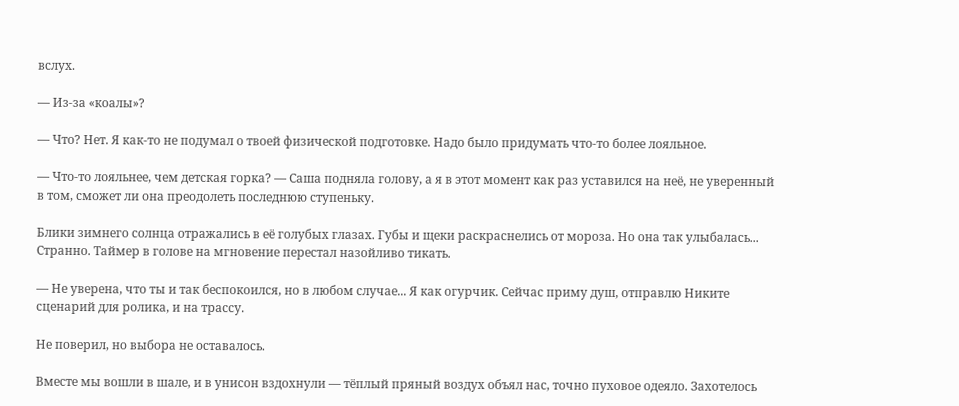вслух.

— Из-за «коалы»?

— Что? Нет. Я как-то не подумал о твоей физической подготовке. Надо было придумать что-то более лояльное.

— Что-то лояльнее, чем детская горка? — Саша подняла голову, а я в этот момент как раз уставился на неё, не уверенный в том, сможет ли она преодолеть последнюю ступеньку.

Блики зимнего солнца отражались в её голубых глазах. Губы и щеки раскраснелись от мороза. Но она так улыбалась... Странно. Таймер в голове на мгновение перестал назойливо тикать.

— Не уверена, что ты и так беспокоился, но в любом случае... Я как огурчик. Сейчас приму душ, отправлю Никите сценарий для ролика, и на трассу.

Не поверил, но выбора не оставалось.

Вместе мы вошли в шале, и в унисон вздохнули — тёплый пряный воздух объял нас, точно пуховое одеяло. Захотелось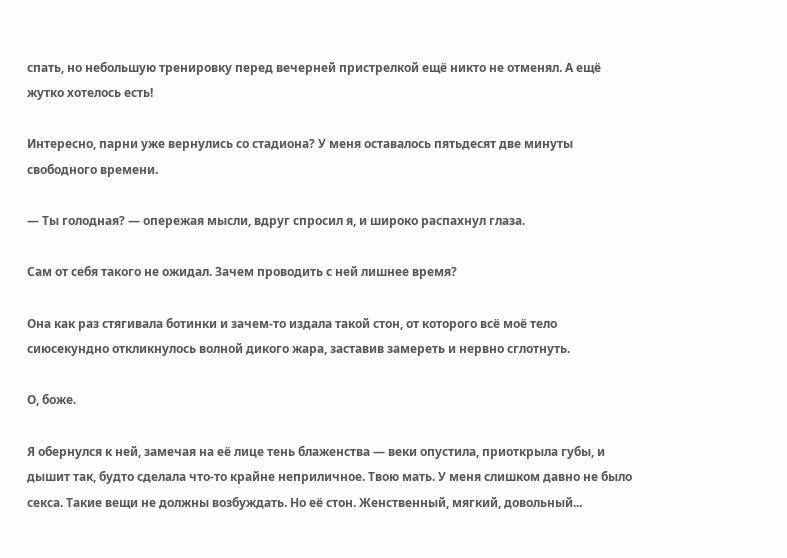спать, но небольшую тренировку перед вечерней пристрелкой ещё никто не отменял. А ещё жутко хотелось есть!

Интересно, парни уже вернулись со стадиона? У меня оставалось пятьдесят две минуты свободного времени.

— Ты голодная? — опережая мысли, вдруг спросил я, и широко распахнул глаза.

Сам от себя такого не ожидал. Зачем проводить с ней лишнее время?

Она как раз стягивала ботинки и зачем-то издала такой стон, от которого всё моё тело сиюсекундно откликнулось волной дикого жара, заставив замереть и нервно сглотнуть.

О, боже.

Я обернулся к ней, замечая на её лице тень блаженства — веки опустила, приоткрыла губы, и дышит так, будто сделала что-то крайне неприличное. Твою мать. У меня слишком давно не было секса. Такие вещи не должны возбуждать. Но её стон. Женственный, мягкий, довольный...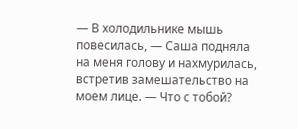— В холодильнике мышь повесилась, — Саша подняла на меня голову и нахмурилась, встретив замешательство на моем лице. — Что с тобой?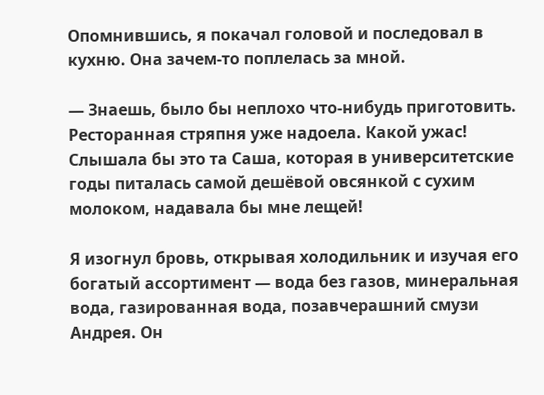Опомнившись, я покачал головой и последовал в кухню. Она зачем-то поплелась за мной.

— Знаешь, было бы неплохо что-нибудь приготовить. Ресторанная стряпня уже надоела. Какой ужас! Слышала бы это та Саша, которая в университетские годы питалась самой дешёвой овсянкой с сухим молоком, надавала бы мне лещей!

Я изогнул бровь, открывая холодильник и изучая его богатый ассортимент — вода без газов, минеральная вода, газированная вода, позавчерашний смузи Андрея. Он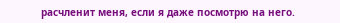расчленит меня, если я даже посмотрю на него.